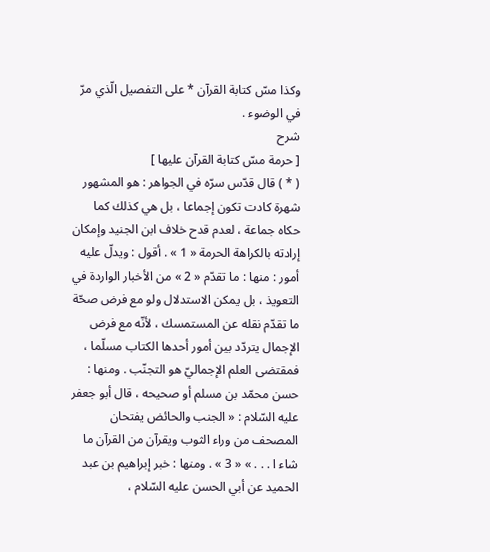وكذا مسّ كتابة القرآن * على التفصيل الّذي مرّ في الوضوء .
شرح
[ حرمة مسّ كتابة القرآن عليها ]
( * ) قال قدّس سرّه في الجواهر : هو المشهور شهرة كادت تكون إجماعا ، بل هي كذلك كما حكاه جماعة ، لعدم قدح خلاف ابن الجنيد وإمكان إرادته بالكراهة الحرمة « 1 » . أقول : ويدلّ عليه أمور : منها : ما تقدّم « 2 » من الأخبار الواردة في التعويذ ، بل يمكن الاستدلال ولو مع فرض صحّة ما تقدّم نقله عن المستمسك ، لأنّه مع فرض الإجمال يتردّد بين أمور أحدها الكتاب مسلّما ، فمقتضى العلم الإجماليّ هو التجنّب . ومنها : حسن محمّد بن مسلم أو صحيحه ، قال أبو جعفر عليه السّلام : « الجنب والحائض يفتحان المصحف من وراء الثوب ويقرآن من القرآن ما شاء ا . . . » « 3 » . ومنها : خبر إبراهيم بن عبد الحميد عن أبي الحسن عليه السّلام ،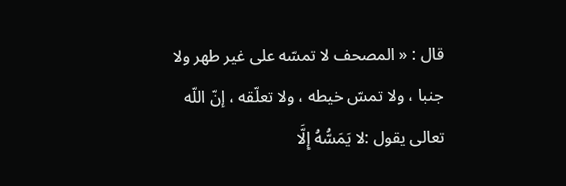قال : « المصحف لا تمسّه على غير طهر ولا جنبا ، ولا تمسّ خيطه ، ولا تعلّقه ، إنّ اللّه تعالى يقول :لا يَمَسُّهُ إِلَّا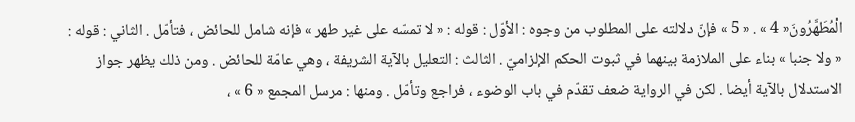الْمُطَهَّرُونَ« 4 » . « 5 » فإنّ دلالته على المطلوب من وجوه : الأوّل : قوله : « لا تمسّه على غير طهر » فإنه شامل للحائض ، فتأمّل . الثاني : قوله : « ولا جنبا » بناء على الملازمة بينهما في ثبوت الحكم الإلزاميّ . الثالث : التعليل بالآية الشريفة ، وهي عامّة للحائض . ومن ذلك يظهر جواز الاستدلال بالآية أيضا . لكن في الرواية ضعف تقدّم في باب الوضوء ، فراجع وتأمّل . ومنها : مرسل المجمع « 6 » ،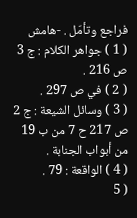فراجع وتأمّل . -هامش
( 1 ) جواهر الكلام : ج 3 ص 216 .
( 2 ) في ص 297 .
( 3 ) وسائل الشيعة : ج 2 ص 217 ح 7 من ب 19 من أبواب الجنابة .
( 4 ) الواقعة : 79 .
( 5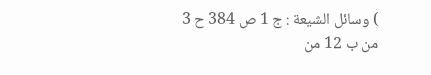) وسائل الشيعة : ج 1 ص 384 ح 3 من ب 12 من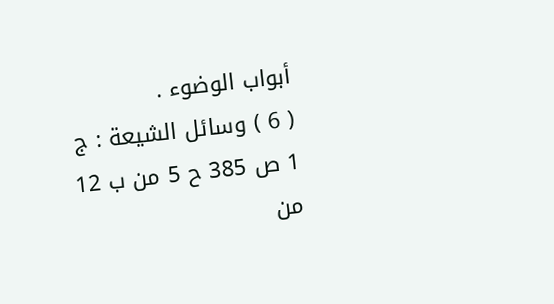أبواب الوضوء .
( 6 ) وسائل الشيعة : ج 1 ص 385 ح 5 من ب 12 من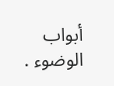أبواب الوضوء .